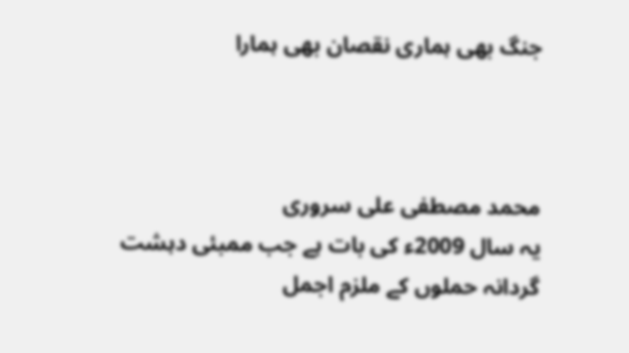جنگ بھی ہماری نقصان بھی ہمارا



محمد مصطفی علی سروری
یہ سال 2009ء کی بات ہے جب ممبئی دہشت گردانہ حملوں کے ملزم اجمل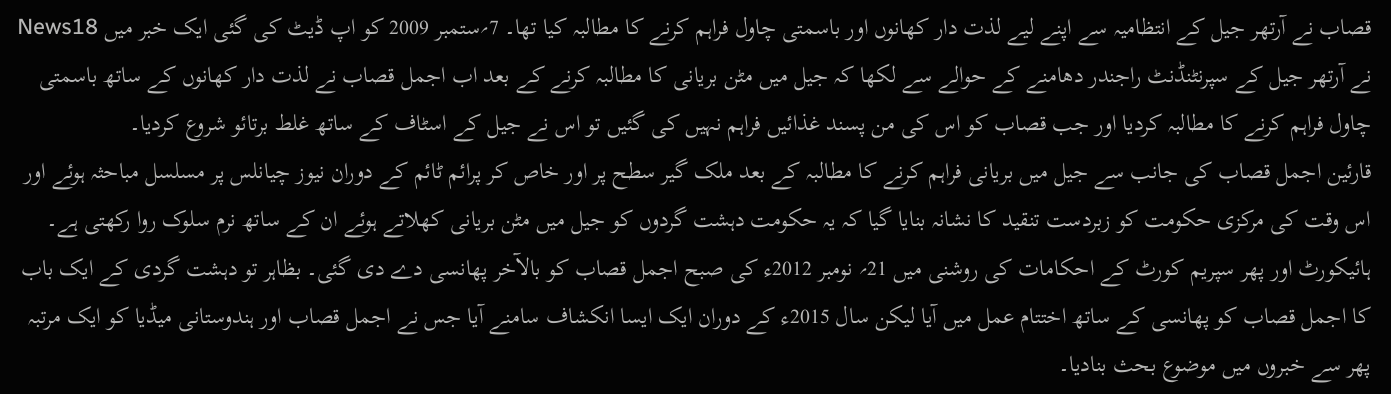قصاب نے آرتھر جیل کے انتظامیہ سے اپنے لیے لذت دار کھانوں اور باسمتی چاول فراہم کرنے کا مطالبہ کیا تھا۔ 7؍ستمبر 2009 کو اپ ڈیٹ کی گئی ایک خبر میں News18 نے آرتھر جیل کے سپرنٹنڈنٹ راجندر دھامنے کے حوالے سے لکھا کہ جیل میں مٹن بریانی کا مطالبہ کرنے کے بعد اب اجمل قصاب نے لذت دار کھانوں کے ساتھ باسمتی چاول فراہم کرنے کا مطالبہ کردیا اور جب قصاب کو اس کی من پسند غذائیں فراہم نہیں کی گئیں تو اس نے جیل کے اسٹاف کے ساتھ غلط برتائو شروع کردیا۔
قارئین اجمل قصاب کی جانب سے جیل میں بریانی فراہم کرنے کا مطالبہ کے بعد ملک گیر سطح پر اور خاص کر پرائم ٹائم کے دوران نیوز چیانلس پر مسلسل مباحثہ ہوئے اور اس وقت کی مرکزی حکومت کو زبردست تنقید کا نشانہ بنایا گیا کہ یہ حکومت دہشت گردوں کو جیل میں مٹن بریانی کھلاتے ہوئے ان کے ساتھ نرم سلوک روا رکھتی ہے۔
ہائیکورٹ اور پھر سپریم کورٹ کے احکامات کی روشنی میں 21؍ نومبر 2012ء کی صبح اجمل قصاب کو بالآخر پھانسی دے دی گئی۔ بظاہر تو دہشت گردی کے ایک باب کا اجمل قصاب کو پھانسی کے ساتھ اختتام عمل میں آیا لیکن سال 2015ء کے دوران ایک ایسا انکشاف سامنے آیا جس نے اجمل قصاب اور ہندوستانی میڈیا کو ایک مرتبہ پھر سے خبروں میں موضوع بحث بنادیا۔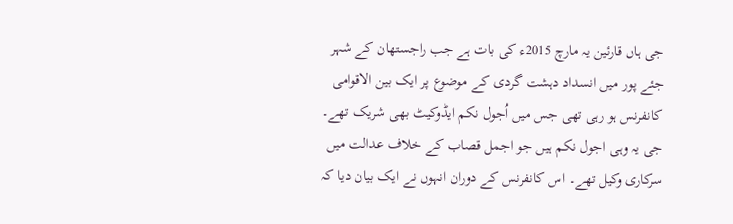جی ہاں قارئین یہ مارچ 2015ء کی بات ہے جب راجستھان کے شہر جئے پور میں انسداد دہشت گردی کے موضوع پر ایک بین الاقوامی کانفرنس ہو رہی تھی جس میں اُجول نکم ایڈوکیٹ بھی شریک تھے۔ جی یہ وہی اجول نکم ہیں جو اجمل قصاب کے خلاف عدالت میں سرکاری وکیل تھے۔ اس کانفرنس کے دوران انہوں نے ایک بیان دیا کہ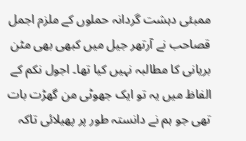ممبئی دہشت گردانہ حملوں کے ملزم اجمل قصاحب نے آرتھر جیل میں کبھی بھی مٹن بریانی کا مطالبہ نہیں کیا تھا۔ اجول نکم کے الفاظ میں یہ تو ایک جھوٹی من گھڑت بات تھی جو ہم نے دانستہ طور پر پھیلائی تاکہ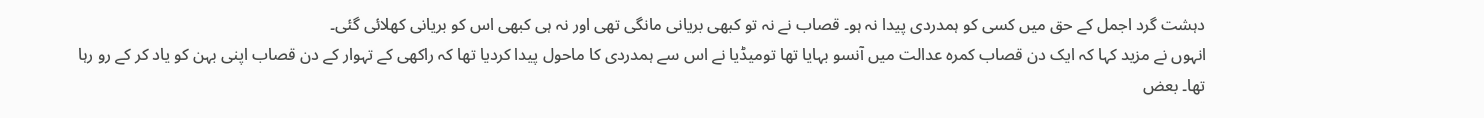دہشت گرد اجمل کے حق میں کسی کو ہمدردی پیدا نہ ہو۔ قصاب نے نہ تو کبھی بریانی مانگی تھی اور نہ ہی کبھی اس کو بریانی کھلائی گئی۔
انہوں نے مزید کہا کہ ایک دن قصاب کمرہ عدالت میں آنسو بہایا تھا تومیڈیا نے اس سے ہمدردی کا ماحول پیدا کردیا تھا کہ راکھی کے تہوار کے دن قصاب اپنی بہن کو یاد کر کے رو رہا تھا۔ بعض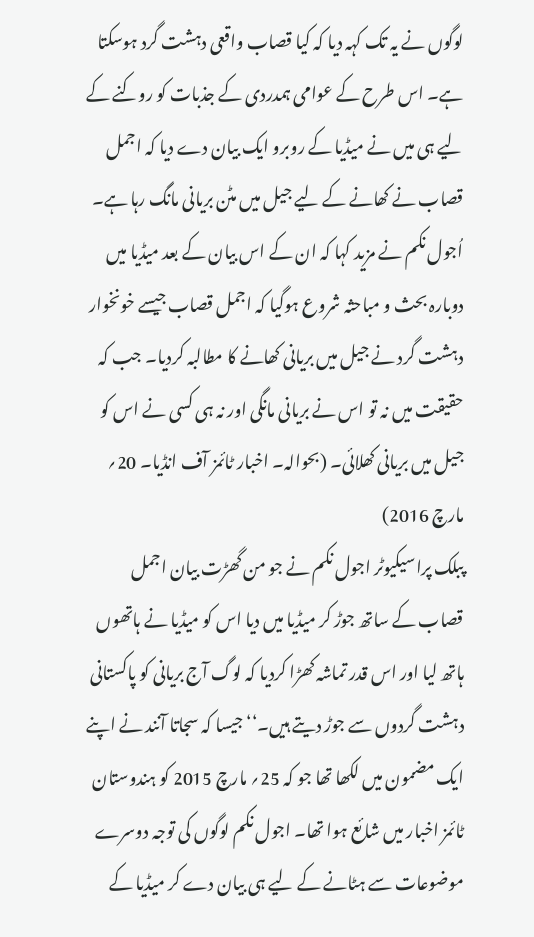لوگوں نے یہ تک کہہ دیا کہ کیا قصاب واقعی دہشت گرد ہوسکتا ہے۔ اس طرح کے عوامی ہمدردی کے جذبات کو روکنے کے لیے ہی میں نے میڈیا کے روبرو ایک بیان دے دیا کہ اجمل قصاب نے کھانے کے لیے جیل میں مٹن بریانی مانگ رہا ہے۔ اُجول نکم نے مزید کہا کہ ان کے اس بیان کے بعد میڈیا میں دوبارہ بحث و مباحثہ شروع ہوگیا کہ اجمل قصاب جیسے خونخوار دہشت گرد نے جیل میں بریانی کھانے کا مطالبہ کردیا۔ جب کہ حقیقت میں نہ تو اس نے بریانی مانگی اور نہ ہی کسی نے اس کو جیل میں بریانی کھلائی۔ (بحوالہ۔ اخبار ٹائمز آف انڈیا۔ 20؍ مارچ 2016)
پبلک پراسیکیوٹر اجول نکم نے جو من گھڑت بیان اجمل قصاب کے ساتھ جوڑ کر میڈیا میں دیا اس کو میڈیا نے ہاتھوں ہاتھ لیا اور اس قدر تماشہ کھڑا کردیا کہ لوگ آج بریانی کو پاکستانی دہشت گردوں سے جوڑ دیتے ہیں۔‘‘ جیسا کہ سجاتا آنند نے اپنے ایک مضمون میں لکھا تھا جو کہ 25؍ مارچ 2015 کو ہندوستان ٹائمز اخبار میں شائع ہوا تھا۔ اجول نکم لوگوں کی توجہ دوسرے موضوعات سے ہٹانے کے لیے ہی بیان دے کر میڈیا کے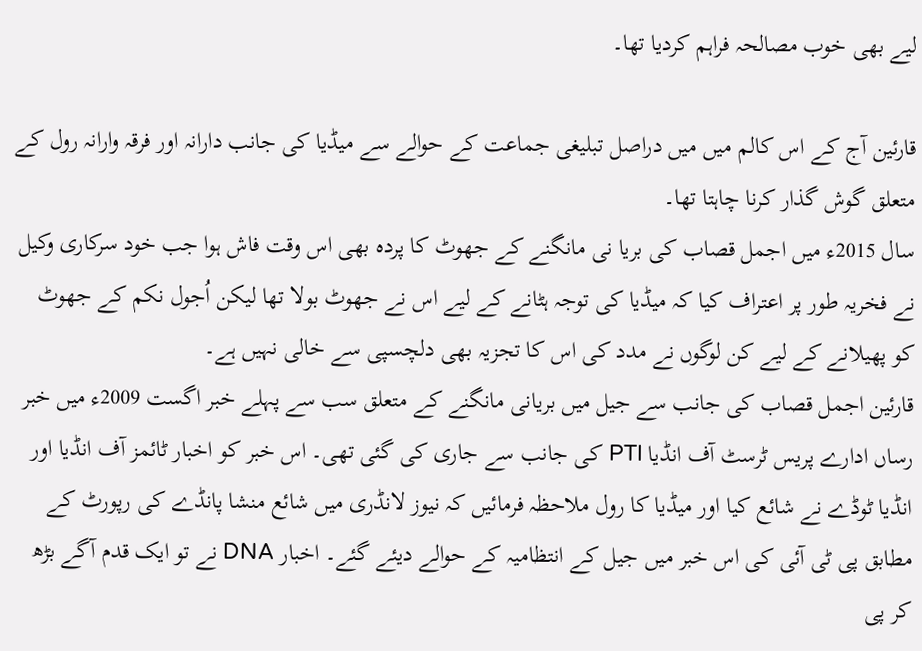لیے بھی خوب مصالحہ فراہم کردیا تھا۔

قارئین آج کے اس کالم میں میں دراصل تبلیغی جماعت کے حوالے سے میڈیا کی جانب دارانہ اور فرقہ وارانہ رول کے متعلق گوش گذار کرنا چاہتا تھا۔
سال 2015ء میں اجمل قصاب کی بریا نی مانگنے کے جھوٹ کا پردہ بھی اس وقت فاش ہوا جب خود سرکاری وکیل نے فخریہ طور پر اعتراف کیا کہ میڈیا کی توجہ ہٹانے کے لیے اس نے جھوٹ بولا تھا لیکن اُجول نکم کے جھوٹ کو پھیلانے کے لیے کن لوگوں نے مدد کی اس کا تجزیہ بھی دلچسپی سے خالی نہیں ہے۔
قارئین اجمل قصاب کی جانب سے جیل میں بریانی مانگنے کے متعلق سب سے پہلے خبر اگست 2009ء میں خبر رساں ادارے پریس ٹرسٹ آف انڈیا PTI کی جانب سے جاری کی گئی تھی۔ اس خبر کو اخبار ٹائمز آف انڈیا اور انڈیا ٹوڈے نے شائع کیا اور میڈیا کا رول ملاحظہ فرمائیں کہ نیوز لانڈری میں شائع منشا پانڈے کی رپورٹ کے مطابق پی ٹی آئی کی اس خبر میں جیل کے انتظامیہ کے حوالے دیئے گئے۔ اخبار DNA نے تو ایک قدم آگے بڑھ کر پی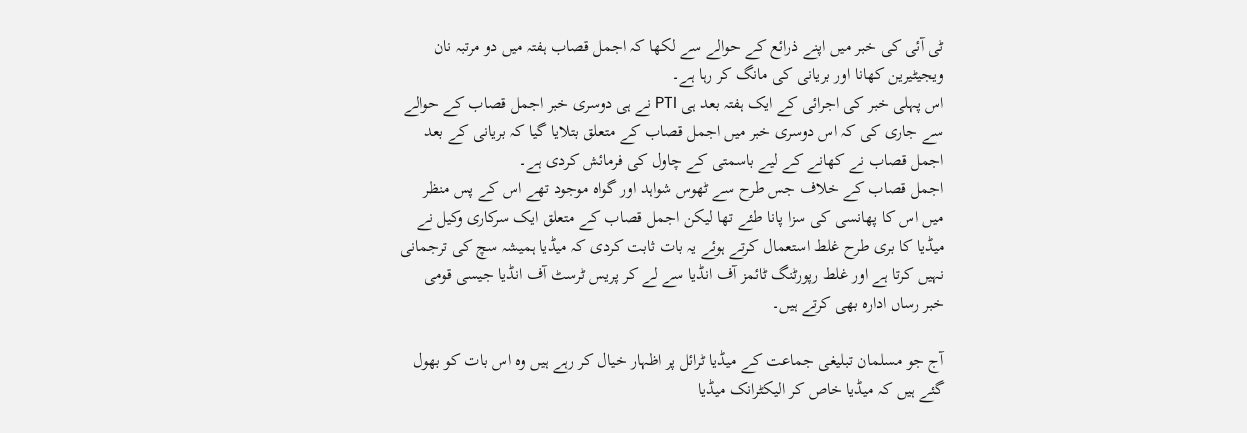ٹی آئی کی خبر میں اپنے ذرائع کے حوالے سے لکھا کہ اجمل قصاب ہفتہ میں دو مرتبہ نان ویجیٹیرین کھانا اور بریانی کی مانگ کر رہا ہے۔
اس پہلی خبر کی اجرائی کے ایک ہفتہ بعد ہی PTI نے ہی دوسری خبر اجمل قصاب کے حوالے سے جاری کی کہ اس دوسری خبر میں اجمل قصاب کے متعلق بتلایا گیا کہ بریانی کے بعد اجمل قصاب نے کھانے کے لیے باسمتی کے چاول کی فرمائش کردی ہے۔
اجمل قصاب کے خلاف جس طرح سے ٹھوس شواہد اور گواہ موجود تھے اس کے پس منظر میں اس کا پھانسی کی سزا پانا طئے تھا لیکن اجمل قصاب کے متعلق ایک سرکاری وکیل نے میڈیا کا بری طرح غلط استعمال کرتے ہوئے یہ بات ثابت کردی کہ میڈیا ہمیشہ سچ کی ترجمانی نہیں کرتا ہے اور غلط رپورٹنگ ٹائمز آف انڈیا سے لے کر پریس ٹرسٹ آف انڈیا جیسی قومی خبر رساں ادارہ بھی کرتے ہیں۔

آج جو مسلمان تبلیغی جماعت کے میڈیا ٹرائل پر اظہار خیال کر رہے ہیں وہ اس بات کو بھول گئے ہیں کہ میڈیا خاص کر الیکٹرانک میڈیا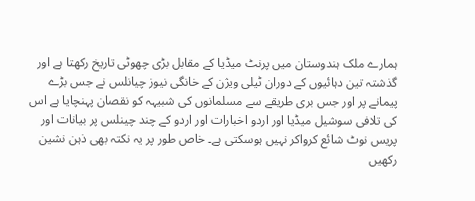ہمارے ملک ہندوستان میں پرنٹ میڈیا کے مقابل بڑی چھوٹی تاریخ رکھتا ہے اور گذشتہ تین دہائیوں کے دوران ٹیلی ویژن کے خانگی نیوز چیانلس نے جس بڑے پیمانے پر اور جس بری طریقے سے مسلمانوں کی شبیہہ کو نقصان پہنچایا ہے اس کی تلافی سوشیل میڈیا اور اردو اخبارات اور اردو کے چند چینلس پر بیانات اور پریس نوٹ شائع کرواکر نہیں ہوسکتی ہے۔ خاص طور پر یہ نکتہ بھی ذہن نشین رکھیں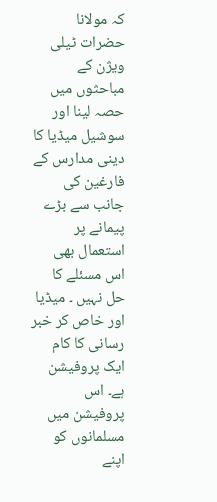کہ مولانا حضرات ٹیلی ویژن کے مباحثوں میں حصہ لینا اور سوشیل میڈیا کا دینی مدارس کے فارغین کی جانب سے بڑے پیمانے پر استعمال بھی اس مسئلے کا حل نہیں ۔ میڈیا اور خاص کر خبر رسانی کا کام ایک پروفیشن ہے۔ اس پروفیشن میں مسلمانوں کو اپنے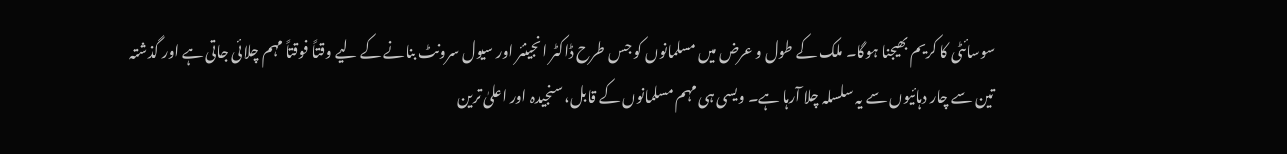سوسائٹی کا کریم بھیجنا ہوگا۔ ملک کے طول و عرض میں مسلمانوں کو جس طرح ڈاکٹر انجینئر اور سیول سرونٹ بنانے کے لیے وقتاً فوقتاً مہم چلائی جاتی ہے اور گذشتہ تین سے چار دہائیوں سے یہ سلسلہ چلا آرہا ہے۔ ویسی ہی مہم مسلمانوں کے قابل، سنجیدہ اور اعلیٰ ترین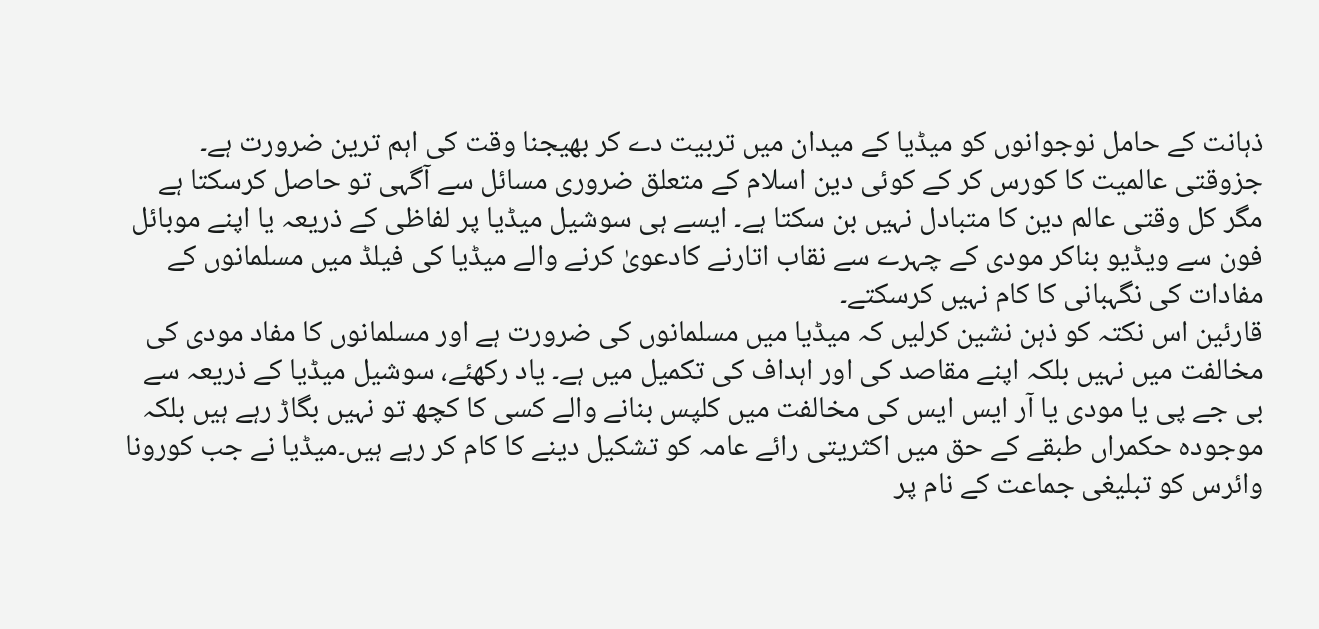ذہانت کے حامل نوجوانوں کو میڈیا کے میدان میں تربیت دے کر بھیجنا وقت کی اہم ترین ضرورت ہے۔ جزوقتی عالمیت کا کورس کر کے کوئی دین اسلام کے متعلق ضروری مسائل سے آگہی تو حاصل کرسکتا ہے مگر کل وقتی عالم دین کا متبادل نہیں بن سکتا ہے۔ ایسے ہی سوشیل میڈیا پر لفاظی کے ذریعہ یا اپنے موبائل فون سے ویڈیو بناکر مودی کے چہرے سے نقاب اتارنے کادعویٰ کرنے والے میڈیا کی فیلڈ میں مسلمانوں کے مفادات کی نگہبانی کا کام نہیں کرسکتے۔
قارئین اس نکتہ کو ذہن نشین کرلیں کہ میڈیا میں مسلمانوں کی ضرورت ہے اور مسلمانوں کا مفاد مودی کی مخالفت میں نہیں بلکہ اپنے مقاصد کی اور اہداف کی تکمیل میں ہے۔ یاد رکھئے، سوشیل میڈیا کے ذریعہ سے بی جے پی یا مودی یا آر ایس ایس کی مخالفت میں کلپس بنانے والے کسی کا کچھ تو نہیں بگاڑ رہے ہیں بلکہ موجودہ حکمراں طبقے کے حق میں اکثریتی رائے عامہ کو تشکیل دینے کا کام کر رہے ہیں۔میڈیا نے جب کورونا وائرس کو تبلیغی جماعت کے نام پر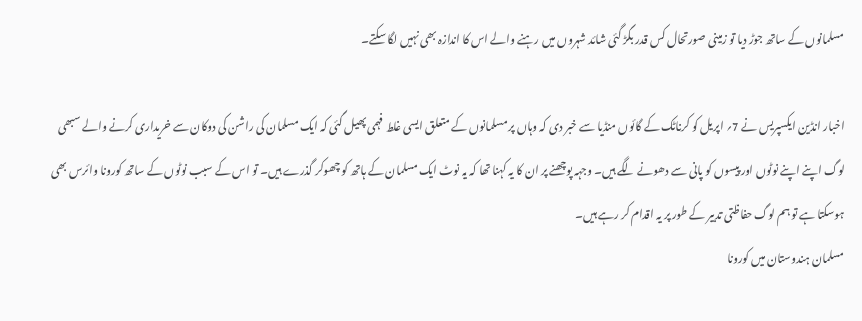مسلمانوں کے ساتھ جوڑ دیا تو زمینی صورتحال کس قدر بگڑ گئی شائد شہروں میں رہنے والے اس کا اندازہ بھی نہیں لگا سکتے۔

اخبار انڈین ایکسپریس نے 7؍ اپریل کو کرناٹک کے گائوں منڈیا سے خبر دی کہ وہاں پر مسلمانوں کے متعلق ایسی غلط فہمی پھیل گئی کہ ایک مسلمان کی راشن کی دوکان سے خریداری کرنے والے سبھی لوگ اپنے اپنے نوٹوں اور پیسوں کو پانی سے دھونے لگے ہیں۔ وجہہ پوچھنے پر ان کا یہ کہنا تھا کہ یہ نوٹ ایک مسلمان کے ہاتھ کو چھوکر گذرے ہیں۔ تو اس کے سبب نوٹوں کے ساتھ کورونا وائرس بھی ہوسکتا ہے تو ہم لوگ حفاظتی تدبیر کے طور پر یہ اقدام کر رہے ہیں۔
مسلمان ہندوستان میں کورونا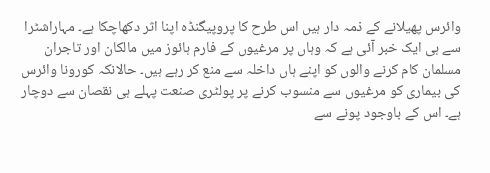وائرس پھیلانے کے ذمہ دار ہیں اس طرح کا پروپیگنڈہ اپنا اثر دکھاچکا ہے۔ مہاراشٹرا سے ہی ایک خبر آئی ہے کہ وہاں پر مرغیوں کے فارم ہائوز میں مالکان اور تاجران مسلمان کام کرنے والوں کو اپنے ہاں داخلہ سے منع کر رہے ہیں۔ حالانکہ کورونا وائرس کی بیماری کو مرغیوں سے منسوب کرنے پر پولٹری صنعت پہلے ہی نقصان سے دوچار ہے۔ اس کے باوجود پونے سے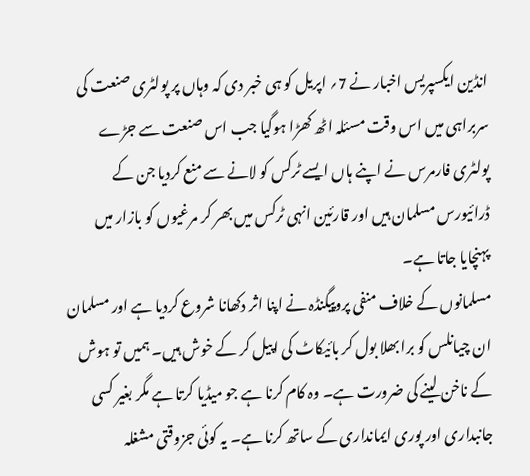انڈین ایکسپریس اخبار نے 7؍ اپریل کو ہی خبر دی کہ وہاں پر پولٹری صنعت کی سربراہی میں اس وقت مسئلہ اٹھ کھڑا ہوگیا جب اس صنعت سے جڑے پولٹری فارمرس نے اپنے ہاں ایسے ٹرکس کو لانے سے منع کردیا جن کے ڈرائیورس مسلمان ہیں اور قارئین انہی ٹرکس میں بھر کر مرغیوں کو بازار میں پہنچایا جاتا ہے۔
مسلمانوں کے خلاف منفی پروپیگنڈہ نے اپنا اثر دکھانا شروع کردیا ہے اور مسلمان ان چیانلس کو برا بھلا بول کر بائیکاٹ کی اپیل کر کے خوش ہیں۔ ہمیں تو ہوش کے ناخن لینے کی ضرورت ہے۔ وہ کام کرنا ہے جو میڈیا کرتا ہے مگر بغیر کسی جانبداری اور پوری ایمانداری کے ساتھ کرنا ہے۔ یہ کوئی جزوقتی مشغلہ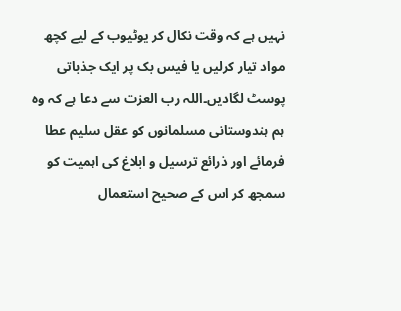نہیں ہے کہ وقت نکال کر یوٹیوب کے لیے کچھ مواد تیار کرلیں یا فیس بک پر ایک جذباتی پوسٹ لگادیں۔اللہ رب العزت سے دعا ہے کہ وہ ہم ہندوستانی مسلمانوں کو عقل سلیم عطا فرمائے اور ذرائع ترسیل و ابلاغ کی اہمیت کو سمجھ کر اس کے صحیح استعمال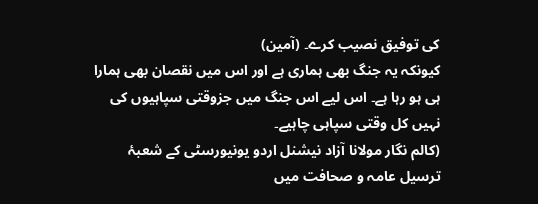کی توفیق نصیب کرے۔ (آمین)
کیونکہ یہ جنگ بھی ہماری ہے اور اس میں نقصان بھی ہمارا ہی ہو رہا ہے۔ اس لیے اس جنگ میں جزوقتی سپاہیوں کی نہیں کل وقتی سپاہی چاہیے۔
(کالم نگار مولانا آزاد نیشنل اردو یونیورسٹی کے شعبۂ ترسیل عامہ و صحافت میں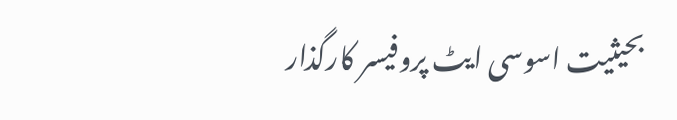بحیثیت اسوسی ایٹ پروفیسر کارگذار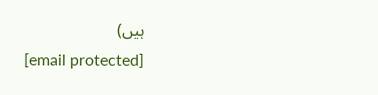ہیں)
[email protected]